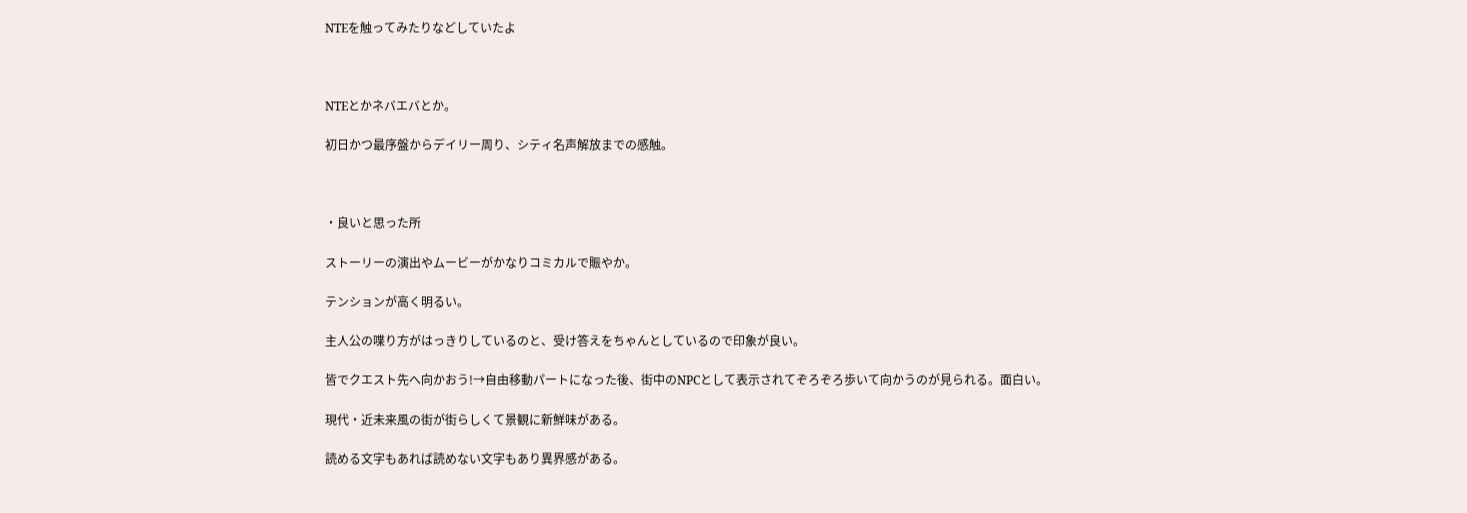NTEを触ってみたりなどしていたよ



NTEとかネバエバとか。

初日かつ最序盤からデイリー周り、シティ名声解放までの感触。



・良いと思った所

ストーリーの演出やムービーがかなりコミカルで賑やか。

テンションが高く明るい。

主人公の喋り方がはっきりしているのと、受け答えをちゃんとしているので印象が良い。

皆でクエスト先へ向かおう!→自由移動パートになった後、街中のNPCとして表示されてぞろぞろ歩いて向かうのが見られる。面白い。

現代・近未来風の街が街らしくて景観に新鮮味がある。

読める文字もあれば読めない文字もあり異界感がある。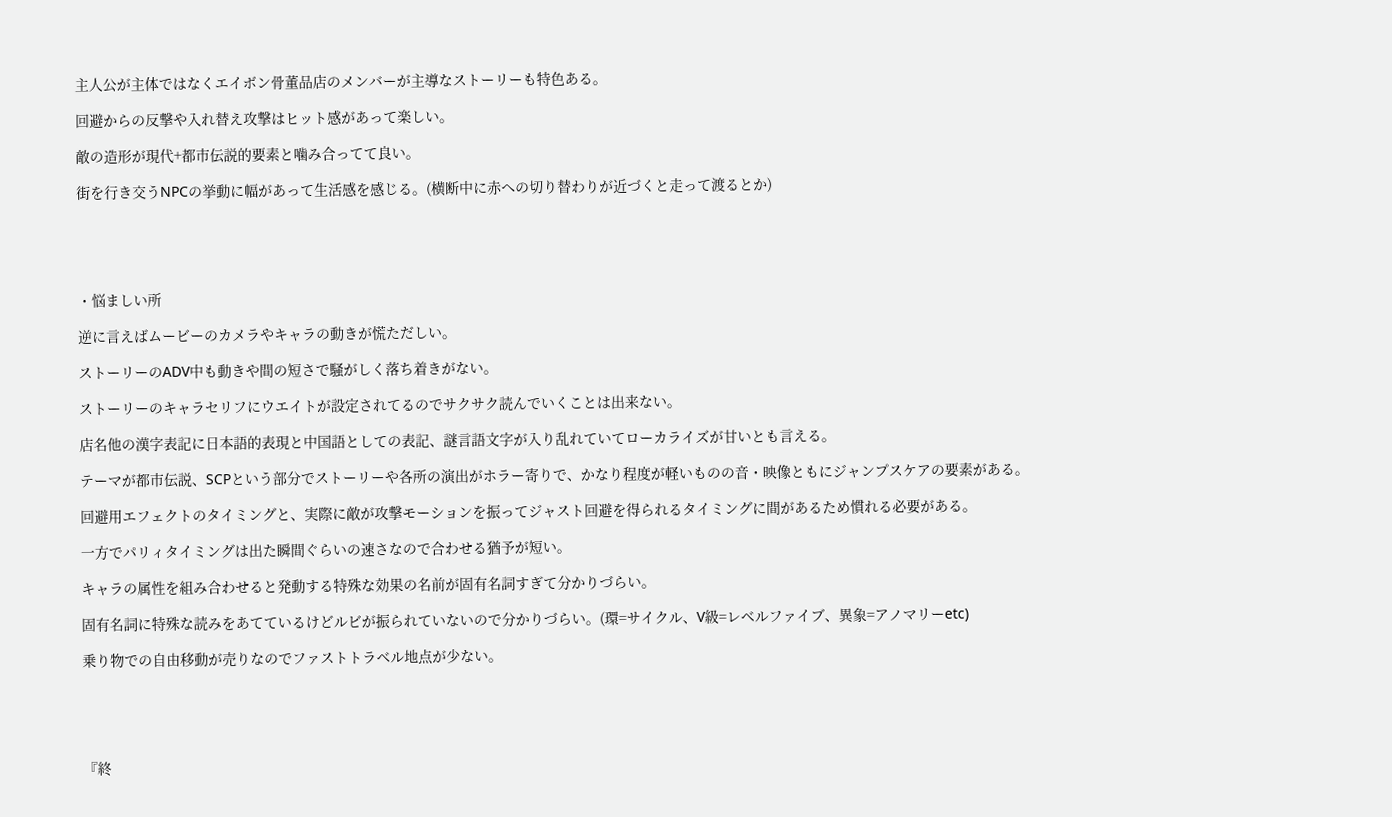主人公が主体ではなくエイボン骨董品店のメンバーが主導なストーリーも特色ある。

回避からの反撃や入れ替え攻撃はヒット感があって楽しい。

敵の造形が現代+都市伝説的要素と噛み合ってて良い。

街を行き交うNPCの挙動に幅があって生活感を感じる。(横断中に赤への切り替わりが近づくと走って渡るとか)





・悩ましい所

逆に言えばムービーのカメラやキャラの動きが慌ただしい。

ストーリーのADV中も動きや間の短さで騒がしく落ち着きがない。

ストーリーのキャラセリフにウエイトが設定されてるのでサクサク読んでいくことは出来ない。

店名他の漢字表記に日本語的表現と中国語としての表記、謎言語文字が入り乱れていてローカライズが甘いとも言える。

テーマが都市伝説、SCPという部分でストーリーや各所の演出がホラー寄りで、かなり程度が軽いものの音・映像ともにジャンプスケアの要素がある。

回避用エフェクトのタイミングと、実際に敵が攻撃モーションを振ってジャスト回避を得られるタイミングに間があるため慣れる必要がある。

一方でパリィタイミングは出た瞬間ぐらいの速さなので合わせる猶予が短い。

キャラの属性を組み合わせると発動する特殊な効果の名前が固有名詞すぎて分かりづらい。

固有名詞に特殊な読みをあてているけどルビが振られていないので分かりづらい。(環=サイクル、V級=レベルファイブ、異象=アノマリーetc)

乗り物での自由移動が売りなのでファストトラベル地点が少ない。





『終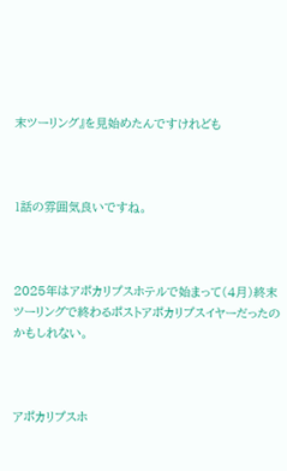末ツーリング』を見始めたんですけれども



1話の雰囲気良いですね。



2025年はアポカリプスホテルで始まって(4月)終末ツーリングで終わるポストアポカリプスイヤーだったのかもしれない。



アポカリプスホ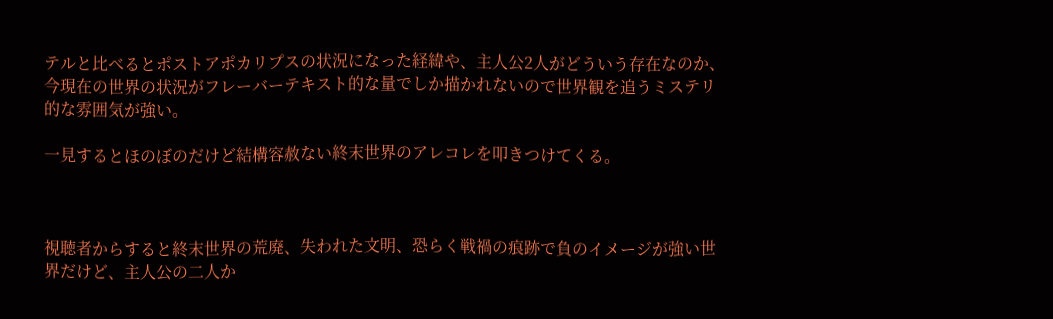テルと比べるとポストアポカリプスの状況になった経緯や、主人公2人がどういう存在なのか、今現在の世界の状況がフレーバーテキスト的な量でしか描かれないので世界観を追うミステリ的な雰囲気が強い。

一見するとほのぼのだけど結構容赦ない終末世界のアレコレを叩きつけてくる。



視聴者からすると終末世界の荒廃、失われた文明、恐らく戦禍の痕跡で負のイメージが強い世界だけど、主人公の二人か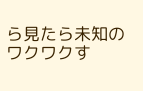ら見たら未知のワクワクす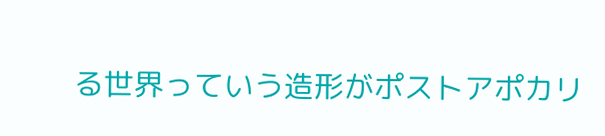る世界っていう造形がポストアポカリ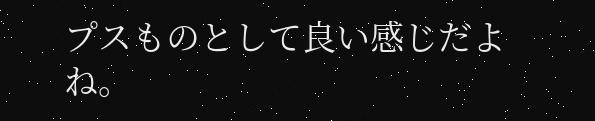プスものとして良い感じだよね。